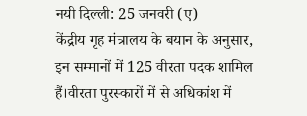नयी दिल्ली: 25 जनवरी (ए)
केंद्रीय गृह मंत्रालय के बयान के अनुसार, इन सम्मानों में 125 वीरता पदक शामिल हैं।वीरता पुरस्कारों में से अधिकांश में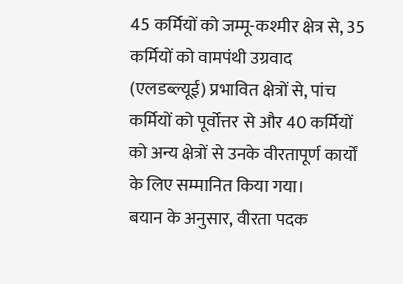45 कर्मियों को जम्मू-कश्मीर क्षेत्र से, 35 कर्मियों को वामपंथी उग्रवाद (एलडब्ल्यूई) प्रभावित क्षेत्रों से, पांच कर्मियों को पूर्वोत्तर से और 40 कर्मियों को अन्य क्षेत्रों से उनके वीरतापूर्ण कार्यों के लिए सम्मानित किया गया।
बयान के अनुसार, वीरता पदक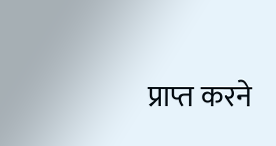प्राप्त करने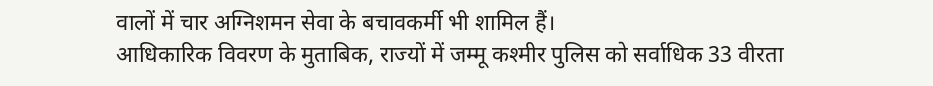वालों में चार अग्निशमन सेवा के बचावकर्मी भी शामिल हैं।
आधिकारिक विवरण के मुताबिक, राज्यों में जम्मू कश्मीर पुलिस को सर्वाधिक 33 वीरता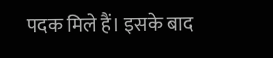पदक मिले हैं। इसके बाद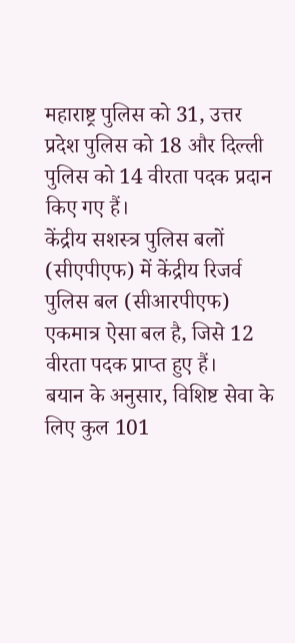महाराष्ट्र पुलिस को 31, उत्तर प्रदेश पुलिस को 18 और दिल्ली पुलिस को 14 वीरता पदक प्रदान किए गए हैं।
केंद्रीय सशस्त्र पुलिस बलों (सीएपीएफ) में केंद्रीय रिजर्व पुलिस बल (सीआरपीएफ) एकमात्र ऐसा बल है, जिसे 12 वीरता पदक प्राप्त हुए हैं।
बयान के अनुसार, विशिष्ट सेवा के लिए कुल 101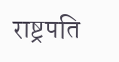राष्ट्रपति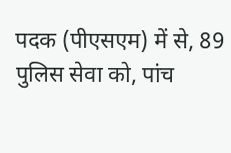पदक (पीएसएम) में से, 89 पुलिस सेवा को, पांच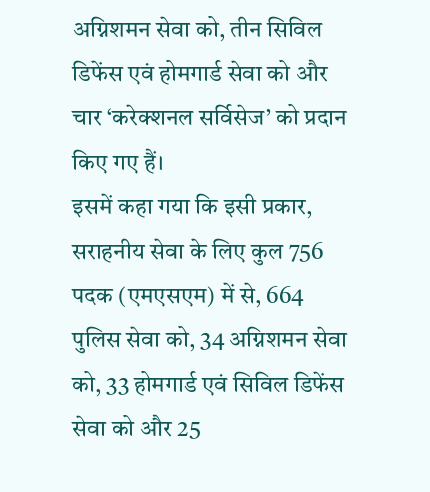अग्निशमन सेवा को, तीन सिविल डिफेंस एवं होमगार्ड सेवा को और चार ‘करेक्शनल सर्विसेज’ को प्रदान किए गए हैं।
इसमें कहा गया कि इसी प्रकार, सराहनीय सेवा के लिए कुल 756 पदक (एमएसएम) में से, 664 पुलिस सेवा को, 34 अग्निशमन सेवा को, 33 होमगार्ड एवं सिविल डिफेंस सेवा को और 25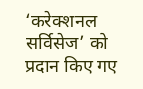‘करेक्शनल सर्विसेज’ को प्रदान किए गए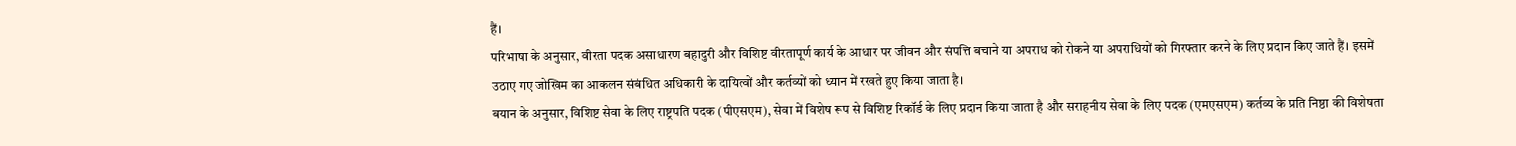हैं।
परिभाषा के अनुसार, वीरता पदक असाधारण बहादुरी और विशिष्ट वीरतापूर्ण कार्य के आधार पर जीवन और संपत्ति बचाने या अपराध को रोकने या अपराधियों को गिरफ्तार करने के लिए प्रदान किए जाते हैं। इसमें उठाए गए जोखिम का आकलन संबंधित अधिकारी के दायित्वों और कर्तव्यों को ध्यान में रखते हुए किया जाता है।
बयान के अनुसार, विशिष्ट सेवा के लिए राष्ट्रपति पदक (पीएसएम), सेवा में विशेष रूप से विशिष्ट रिकॉर्ड के लिए प्रदान किया जाता है और सराहनीय सेवा के लिए पदक (एमएसएम) कर्तव्य के प्रति निष्ठा की विशेषता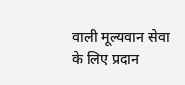वाली मूल्यवान सेवा के लिए प्रदान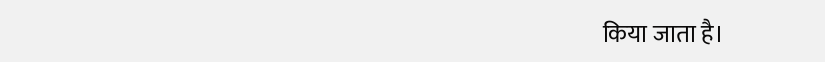किया जाता है।